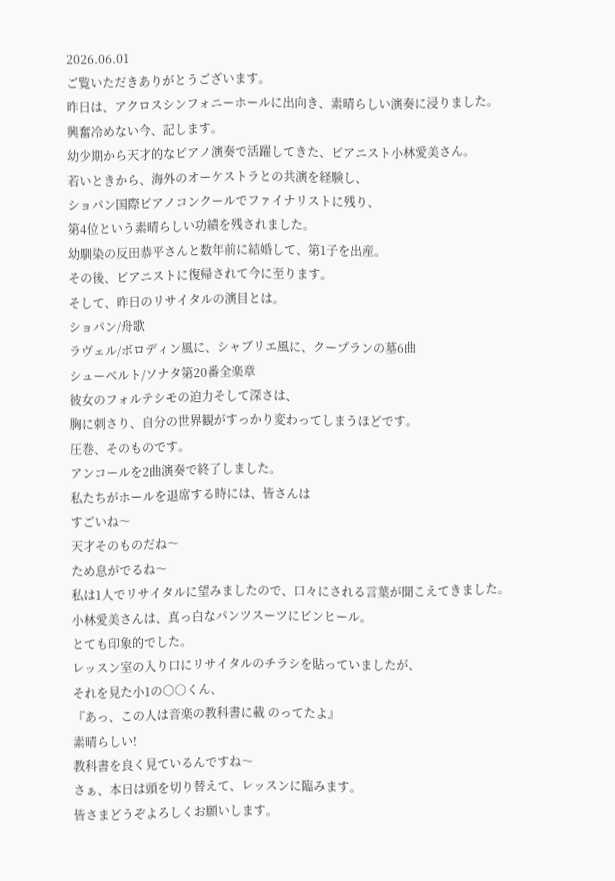2026.06.01
ご覧いただきありがとうございます。
昨日は、アクロスシンフォニーホールに出向き、素晴らしい演奏に浸りました。
興奮冷めない今、記します。
幼少期から天才的なピアノ演奏で活躍してきた、ピアニスト小林愛美さん。
若いときから、海外のオーケストラとの共演を経験し、
ショパン国際ピアノコンクールでファイナリストに残り、
第4位という素晴らしい功績を残されました。
幼馴染の反田恭平さんと数年前に結婚して、第1子を出産。
その後、ピアニストに復帰されて今に至ります。
そして、昨日のリサイタルの演目とは。
ショパン/舟歌
ラヴェル/ボロディン風に、シャブリエ風に、クープランの墓6曲
シューベルト/ソナタ第20番全楽章
彼女のフォルテシモの迫力そして深さは、
胸に刺さり、自分の世界観がすっかり変わってしまうほどです。
圧巻、そのものです。
アンコールを2曲演奏で終了しました。
私たちがホールを退席する時には、皆さんは
すごいね〜
天才そのものだね〜
ため息がでるね〜
私は1人でリサイタルに望みましたので、口々にされる言葉が聞こえてきました。
小林愛美さんは、真っ白なパンツスーツにピンヒール。
とても印象的でした。
レッスン室の入り口にリサイタルのチラシを貼っていましたが、
それを見た小1の○○くん、
『あっ、この人は音楽の教科書に載 のってたよ』
素晴らしい!
教科書を良く見ているんですね〜
さぁ、本日は頭を切り替えて、レッスンに臨みます。
皆さまどうぞよろしくお願いします。